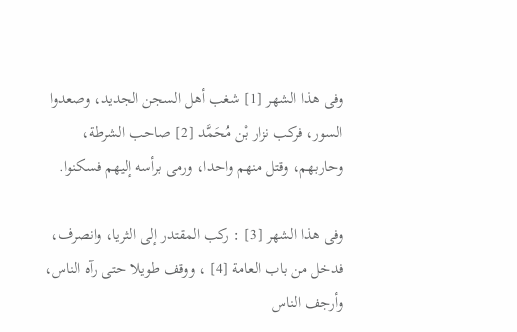وفى هذا الشهر [1] شغب أهل السجن الجديد، وصعدوا السور، فركب نزار بْن مُحَمَّد [2] صاحب الشرطة، وحاربهم، وقتل منهم واحدا، ورمى برأسه إليهم فسكنوا.

وفى هذا الشهر [3] : ركب المقتدر إلى الثريا، وانصرف، فدخل من باب العامة [4] ، ووقف طويلا حتى رآه الناس، وأرجف الناس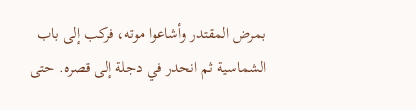بمرض المقتدر وأشاعوا موته، فركب إلى باب الشماسية ثم انحدر في دجلة إلى قصره. حتى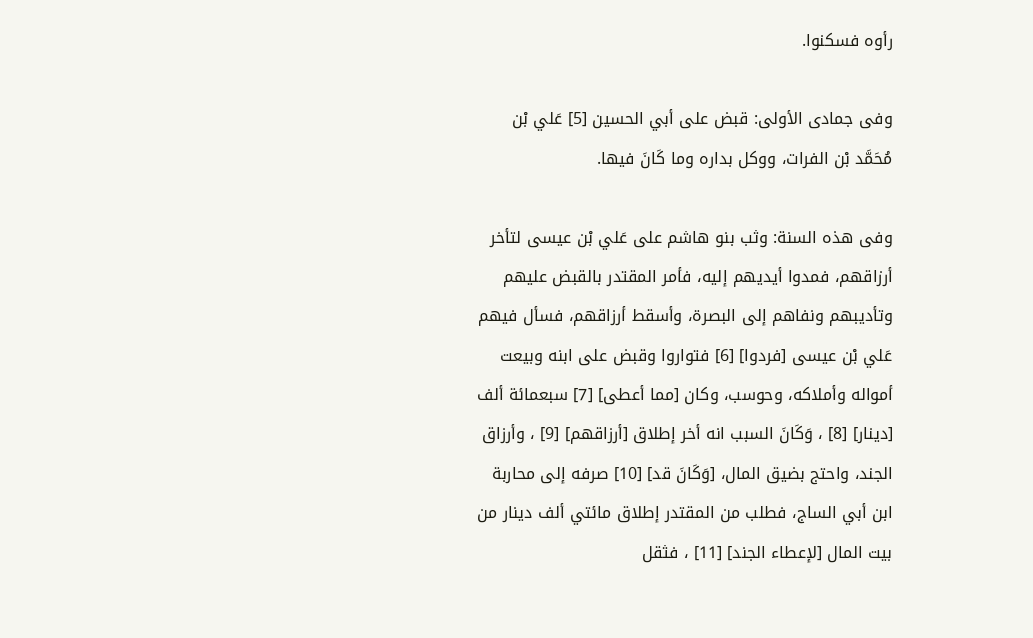رأوه فسكنوا.

وفى جمادى الأولى: قبض على أبي الحسين [5] عَلي بْن مُحَمَّد بْن الفرات، ووكل بداره وما كَانَ فيها.

وفى هذه السنة: وثب بنو هاشم على عَلي بْن عيسى لتأخر أرزاقهم، فمدوا أيديهم إليه، فأمر المقتدر بالقبض عليهم وتأديبهم ونفاهم إلى البصرة، وأسقط أرزاقهم، فسأل فيهم عَلي بْن عيسى [فردوا] [6] فتواروا وقبض على ابنه وبيعت أمواله وأملاكه، وحوسب، وكان [مما أعطى] [7] سبعمائة ألف [دينار] [8] ، وَكَانَ السبب انه أخر إطلاق [أرزاقهم] [9] ، وأرزاق الجند، واحتج بضيق المال، [وَكَانَ قد] [10] صرفه إلى محاربة ابن أبي الساج، فطلب من المقتدر إطلاق مائتي ألف دينار من بيت المال [لإعطاء الجند] [11] ، فثقل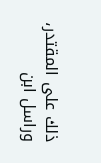ذلك على المقتدر، وراسل ابن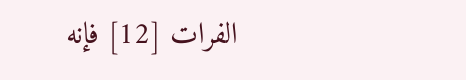الفرات [12] فإنه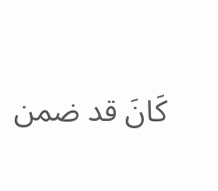كَانَ قد ضمن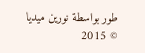طور بواسطة نورين ميديا © 2015